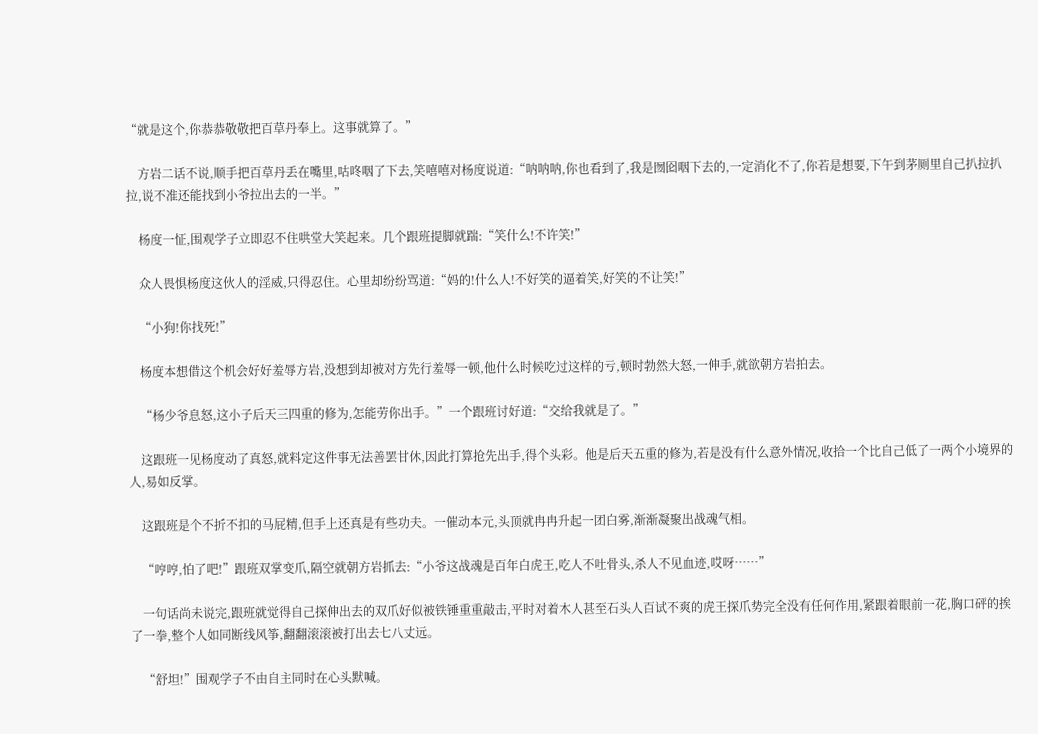“就是这个,你恭恭敬敬把百草丹奉上。这事就算了。”

    方岩二话不说,顺手把百草丹丢在嘴里,咕咚咽了下去,笑嘻嘻对杨度说道:“呐呐呐,你也看到了,我是囫囵咽下去的,一定消化不了,你若是想要,下午到茅厕里自己扒拉扒拉,说不准还能找到小爷拉出去的一半。”

    杨度一怔,围观学子立即忍不住哄堂大笑起来。几个跟班提脚就踹:“笑什么!不许笑!”

    众人畏惧杨度这伙人的淫威,只得忍住。心里却纷纷骂道:“妈的!什么人!不好笑的逼着笑,好笑的不让笑!”

    “小狗!你找死!”

    杨度本想借这个机会好好羞辱方岩,没想到却被对方先行羞辱一顿,他什么时候吃过这样的亏,顿时勃然大怒,一伸手,就欲朝方岩拍去。

    “杨少爷息怒,这小子后天三四重的修为,怎能劳你出手。”一个跟班讨好道:“交给我就是了。”

    这跟班一见杨度动了真怒,就料定这件事无法善罢甘休,因此打算抢先出手,得个头彩。他是后天五重的修为,若是没有什么意外情况,收拾一个比自己低了一两个小境界的人,易如反掌。

    这跟班是个不折不扣的马屁精,但手上还真是有些功夫。一催动本元,头顶就冉冉升起一团白雾,渐渐凝聚出战魂气相。

    “哼哼,怕了吧!”跟班双掌变爪,隔空就朝方岩抓去:“小爷这战魂是百年白虎王,吃人不吐骨头,杀人不见血迹,哎呀……”

    一句话尚未说完,跟班就觉得自己探伸出去的双爪好似被铁锤重重敲击,平时对着木人甚至石头人百试不爽的虎王探爪势完全没有任何作用,紧跟着眼前一花,胸口砰的挨了一拳,整个人如同断线风筝,翻翻滚滚被打出去七八丈远。

    “舒坦!”围观学子不由自主同时在心头默喊。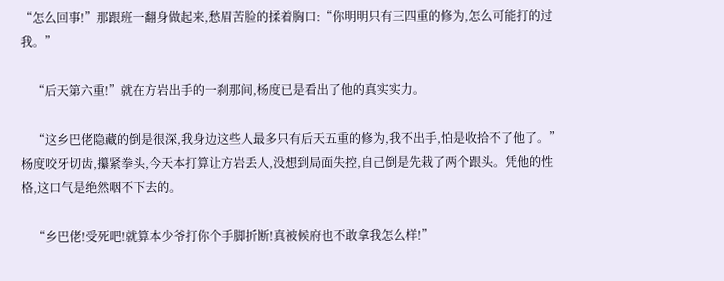“怎么回事!”那跟班一翻身做起来,愁眉苦脸的揉着胸口:“你明明只有三四重的修为,怎么可能打的过我。”

    “后天第六重!”就在方岩出手的一刹那间,杨度已是看出了他的真实实力。

    “这乡巴佬隐藏的倒是很深,我身边这些人最多只有后天五重的修为,我不出手,怕是收拾不了他了。”杨度咬牙切齿,攥紧拳头,今天本打算让方岩丢人,没想到局面失控,自己倒是先栽了两个跟头。凭他的性格,这口气是绝然咽不下去的。

    “乡巴佬!受死吧!就算本少爷打你个手脚折断!真被候府也不敢拿我怎么样!”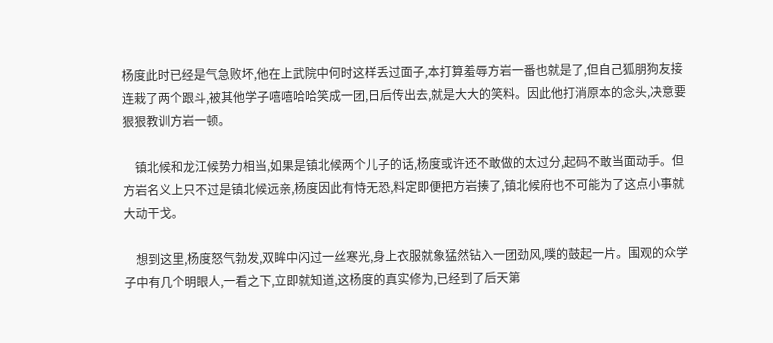杨度此时已经是气急败坏,他在上武院中何时这样丢过面子,本打算羞辱方岩一番也就是了,但自己狐朋狗友接连栽了两个跟斗,被其他学子嘻嘻哈哈笑成一团,日后传出去,就是大大的笑料。因此他打消原本的念头,决意要狠狠教训方岩一顿。

    镇北候和龙江候势力相当,如果是镇北候两个儿子的话,杨度或许还不敢做的太过分,起码不敢当面动手。但方岩名义上只不过是镇北候远亲,杨度因此有恃无恐,料定即便把方岩揍了,镇北候府也不可能为了这点小事就大动干戈。

    想到这里,杨度怒气勃发,双眸中闪过一丝寒光,身上衣服就象猛然钻入一团劲风,噗的鼓起一片。围观的众学子中有几个明眼人,一看之下,立即就知道,这杨度的真实修为,已经到了后天第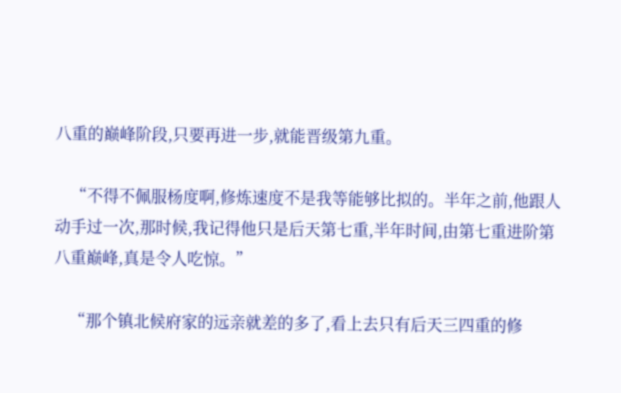八重的巅峰阶段,只要再进一步,就能晋级第九重。

    “不得不佩服杨度啊,修炼速度不是我等能够比拟的。半年之前,他跟人动手过一次,那时候,我记得他只是后天第七重,半年时间,由第七重进阶第八重巅峰,真是令人吃惊。”

    “那个镇北候府家的远亲就差的多了,看上去只有后天三四重的修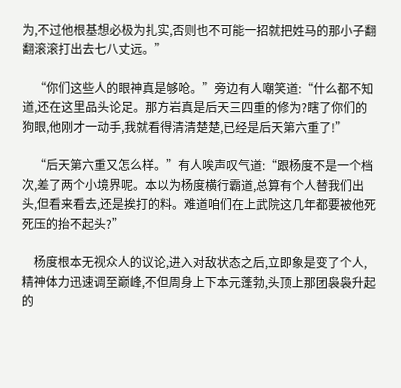为,不过他根基想必极为扎实,否则也不可能一招就把姓马的那小子翻翻滚滚打出去七八丈远。”

    “你们这些人的眼神真是够呛。”旁边有人嘲笑道:“什么都不知道,还在这里品头论足。那方岩真是后天三四重的修为?瞎了你们的狗眼,他刚才一动手,我就看得清清楚楚,已经是后天第六重了!”

    “后天第六重又怎么样。”有人唉声叹气道:“跟杨度不是一个档次,差了两个小境界呢。本以为杨度横行霸道,总算有个人替我们出头,但看来看去,还是挨打的料。难道咱们在上武院这几年都要被他死死压的抬不起头?”

    杨度根本无视众人的议论,进入对敌状态之后,立即象是变了个人,精神体力迅速调至巅峰,不但周身上下本元蓬勃,头顶上那团袅袅升起的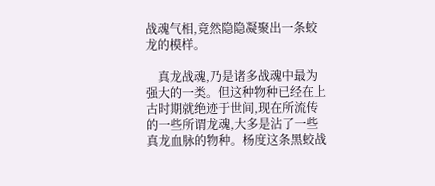战魂气相,竟然隐隐凝聚出一条蛟龙的模样。

    真龙战魂,乃是诸多战魂中最为强大的一类。但这种物种已经在上古时期就绝迹于世间,现在所流传的一些所谓龙魂,大多是沾了一些真龙血脉的物种。杨度这条黑蛟战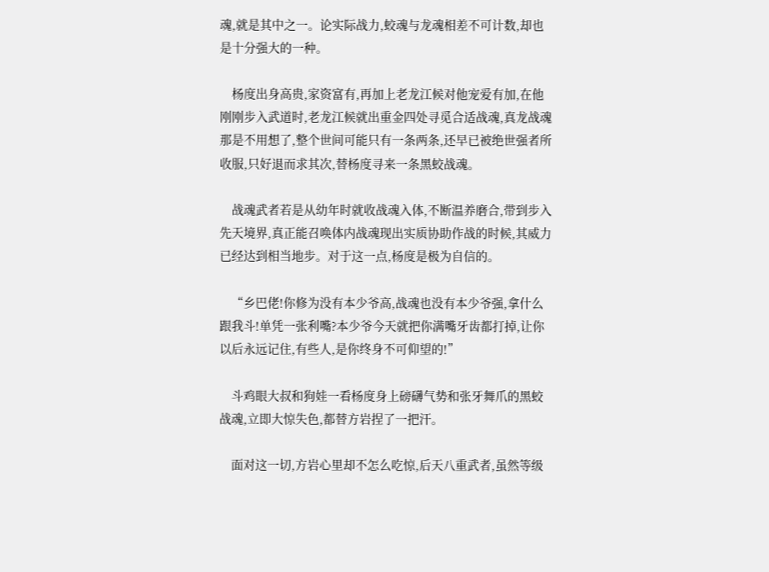魂,就是其中之一。论实际战力,蛟魂与龙魂相差不可计数,却也是十分强大的一种。

    杨度出身高贵,家资富有,再加上老龙江候对他宠爱有加,在他刚刚步入武道时,老龙江候就出重金四处寻觅合适战魂,真龙战魂那是不用想了,整个世间可能只有一条两条,还早已被绝世强者所收服,只好退而求其次,替杨度寻来一条黑蛟战魂。

    战魂武者若是从幼年时就收战魂入体,不断温养磨合,带到步入先天境界,真正能召唤体内战魂现出实质协助作战的时候,其威力已经达到相当地步。对于这一点,杨度是极为自信的。

    “乡巴佬!你修为没有本少爷高,战魂也没有本少爷强,拿什么跟我斗!单凭一张利嘴?本少爷今天就把你满嘴牙齿都打掉,让你以后永远记住,有些人,是你终身不可仰望的!”

    斗鸡眼大叔和狗娃一看杨度身上磅礴气势和张牙舞爪的黑蛟战魂,立即大惊失色,都替方岩捏了一把汗。

    面对这一切,方岩心里却不怎么吃惊,后天八重武者,虽然等级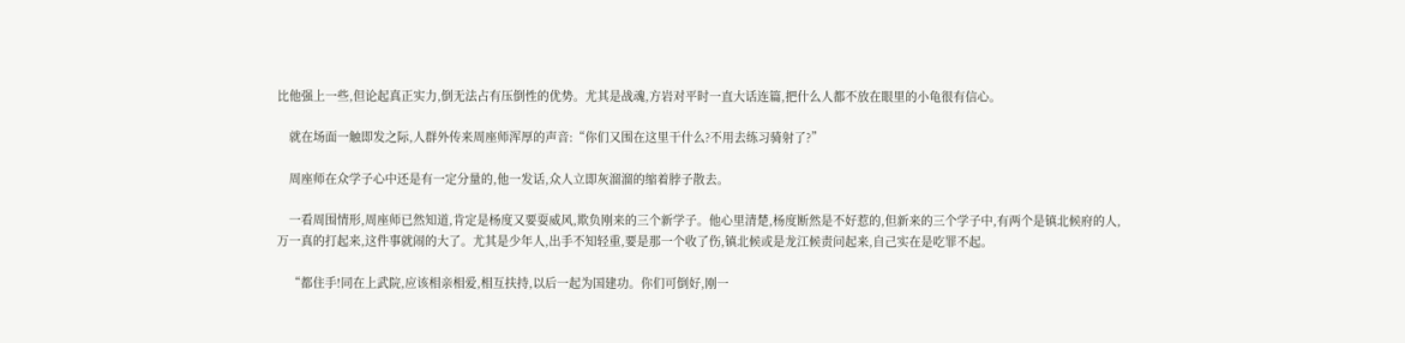比他强上一些,但论起真正实力,倒无法占有压倒性的优势。尤其是战魂,方岩对平时一直大话连篇,把什么人都不放在眼里的小龟很有信心。

    就在场面一触即发之际,人群外传来周座师浑厚的声音:“你们又围在这里干什么?不用去练习骑射了?”

    周座师在众学子心中还是有一定分量的,他一发话,众人立即灰溜溜的缩着脖子散去。

    一看周围情形,周座师已然知道,肯定是杨度又要耍威风,欺负刚来的三个新学子。他心里清楚,杨度断然是不好惹的,但新来的三个学子中,有两个是镇北候府的人,万一真的打起来,这件事就闹的大了。尤其是少年人,出手不知轻重,要是那一个收了伤,镇北候或是龙江候责问起来,自己实在是吃罪不起。

    “都住手!同在上武院,应该相亲相爱,相互扶持,以后一起为国建功。你们可倒好,刚一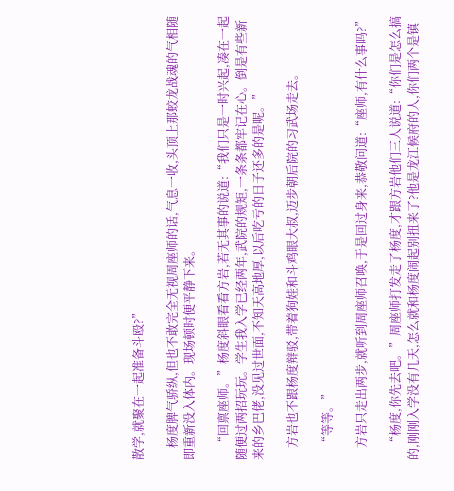散学,就聚在一起准备斗殴?”

    杨度脾气骄纵,但也不敢完全无视周座师的话,气息一收,头顶上那蛟龙战魂的气相随即重新没入体内。现场顿时便平静下来。

    “回禀座师。”杨度斜眼看看方岩,若无其事的说道:“我们只是一时兴起,凑在一起随便过两招玩玩。学生我入学已经两年,武院的规矩,一条条都牢记在心。倒是有些新来的乡巴佬,没见过世面,不知天高地厚,以后吃亏的日子还多的是呢。”

    方岩也不跟杨度辩驳,带着狗娃和斗鸡眼大叔,迈步朝后院的习武场走去。

    “等等。”

    方岩只走出两步,就听到周座师召唤,于是回过身来,恭敬问道:“座师,有什么事吗?”

    “杨度,你先去吧。”周座师打发走了杨度,才跟方岩他们三人说道:“你们是怎么搞的,刚刚入学没有几天,怎么就和杨度闹起别扭来了?他是龙江候府的人,你们两个是镇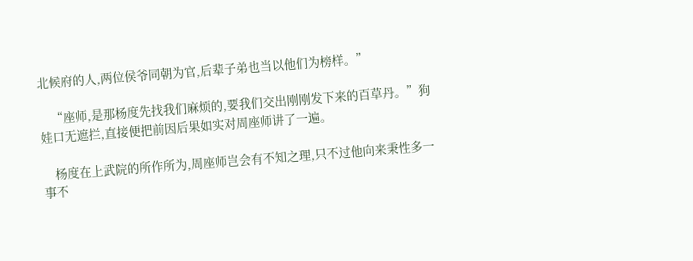北候府的人,两位侯爷同朝为官,后辈子弟也当以他们为榜样。”

    “座师,是那杨度先找我们麻烦的,要我们交出刚刚发下来的百草丹。”狗娃口无遮拦,直接便把前因后果如实对周座师讲了一遍。

    杨度在上武院的所作所为,周座师岂会有不知之理,只不过他向来秉性多一事不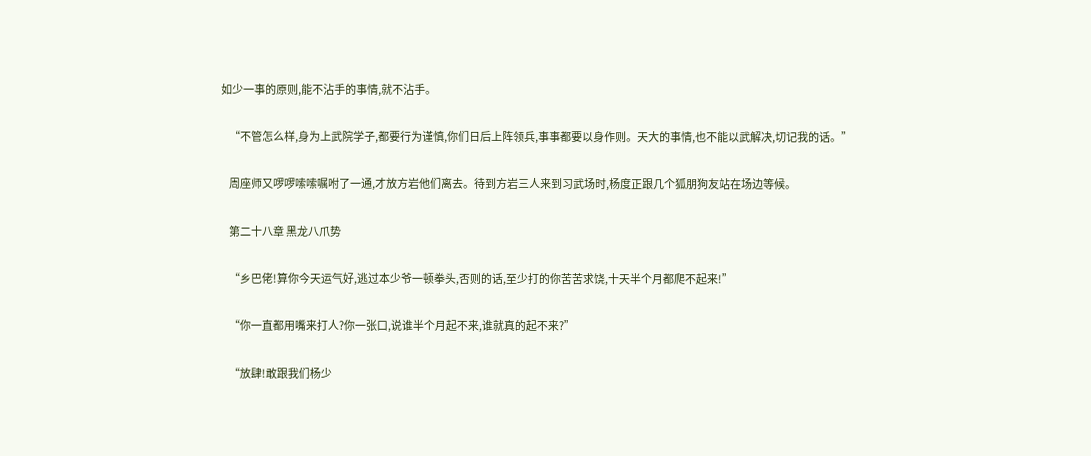如少一事的原则,能不沾手的事情,就不沾手。

    “不管怎么样,身为上武院学子,都要行为谨慎,你们日后上阵领兵,事事都要以身作则。天大的事情,也不能以武解决,切记我的话。”

    周座师又啰啰嗦嗦嘱咐了一通,才放方岩他们离去。待到方岩三人来到习武场时,杨度正跟几个狐朋狗友站在场边等候。

    第二十八章 黑龙八爪势

    “乡巴佬!算你今天运气好,逃过本少爷一顿拳头,否则的话,至少打的你苦苦求饶,十天半个月都爬不起来!”

    “你一直都用嘴来打人?你一张口,说谁半个月起不来,谁就真的起不来?”

    “放肆!敢跟我们杨少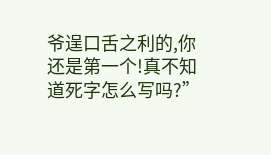爷逞口舌之利的,你还是第一个!真不知道死字怎么写吗?”